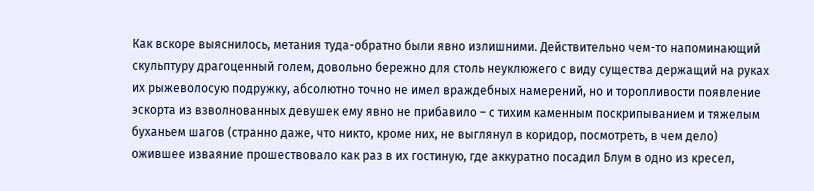Как вскоре выяснилось, метания туда-обратно были явно излишними. Действительно чем-то напоминающий скульптуру драгоценный голем, довольно бережно для столь неуклюжего с виду существа держащий на руках их рыжеволосую подружку, абсолютно точно не имел враждебных намерений, но и торопливости появление эскорта из взволнованных девушек ему явно не прибавило – с тихим каменным поскрипыванием и тяжелым буханьем шагов (странно даже, что никто, кроме них, не выглянул в коридор, посмотреть, в чем дело) ожившее изваяние прошествовало как раз в их гостиную, где аккуратно посадил Блум в одно из кресел,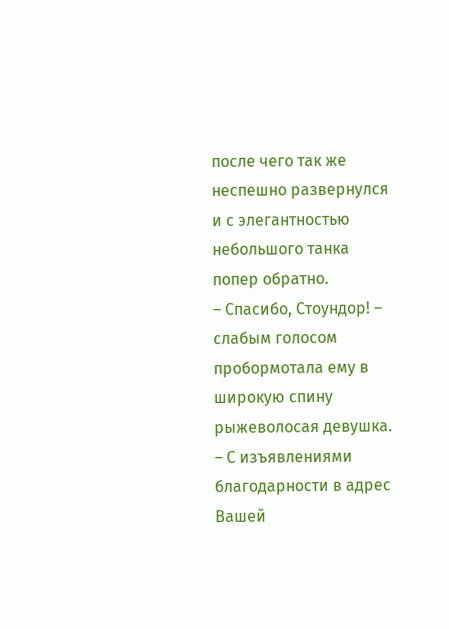после чего так же неспешно развернулся и с элегантностью небольшого танка попер обратно.
– Спасибо, Стоундор! – слабым голосом пробормотала ему в широкую спину рыжеволосая девушка. – С изъявлениями благодарности в адрес Вашей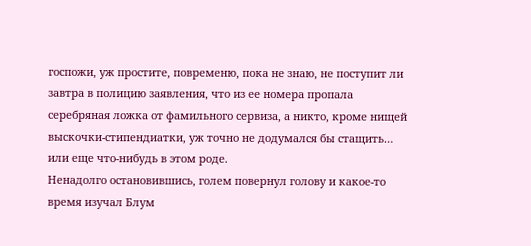госпожи, уж простите, повременю, пока не знаю, не поступит ли завтра в полицию заявления, что из ее номера пропала серебряная ложка от фамильного сервиза, а никто, кроме нищей выскочки-стипендиатки, уж точно не додумался бы стащить… или еще что-нибудь в этом роде.
Ненадолго остановившись, голем повернул голову и какое-то время изучал Блум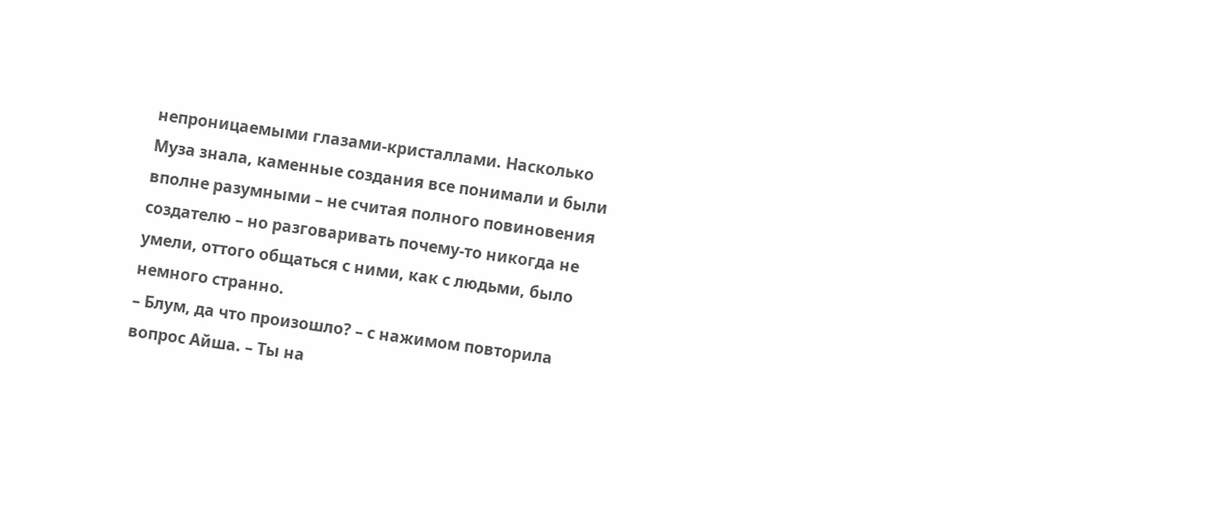непроницаемыми глазами-кристаллами. Насколько Муза знала, каменные создания все понимали и были вполне разумными – не считая полного повиновения создателю – но разговаривать почему-то никогда не умели, оттого общаться с ними, как с людьми, было немного странно.
– Блум, да что произошло? – с нажимом повторила вопрос Айша. – Ты на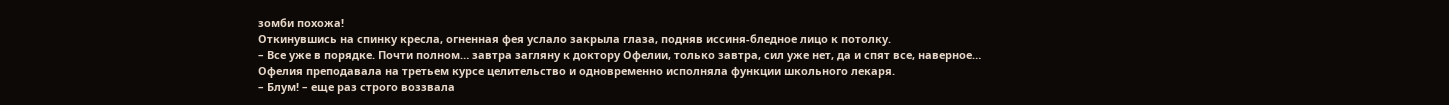зомби похожа!
Откинувшись на спинку кресла, огненная фея услало закрыла глаза, подняв иссиня-бледное лицо к потолку.
– Все уже в порядке. Почти полном… завтра загляну к доктору Офелии, только завтра, сил уже нет, да и спят все, наверное…
Офелия преподавала на третьем курсе целительство и одновременно исполняла функции школьного лекаря.
– Блум! – еще раз строго воззвала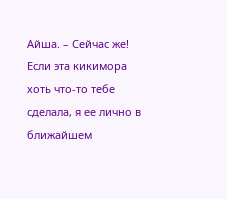Айша. – Сейчас же! Если эта кикимора хоть что-то тебе сделала, я ее лично в ближайшем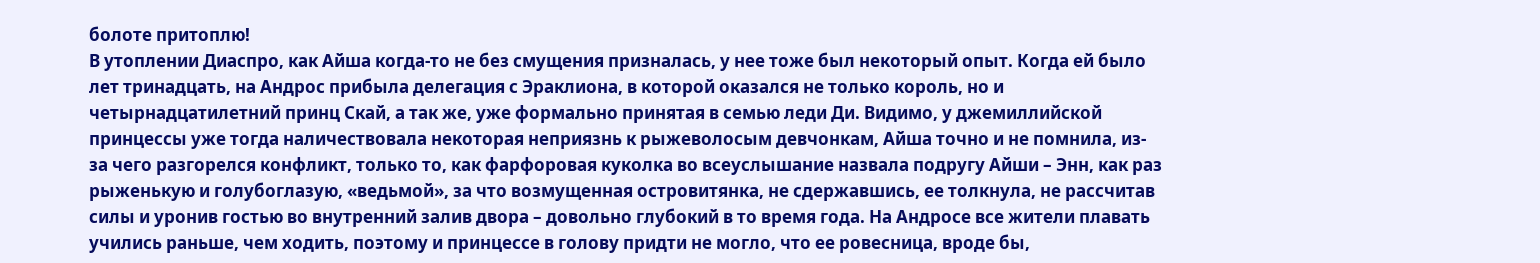болоте притоплю!
В утоплении Диаспро, как Айша когда-то не без смущения призналась, у нее тоже был некоторый опыт. Когда ей было лет тринадцать, на Андрос прибыла делегация с Эраклиона, в которой оказался не только король, но и четырнадцатилетний принц Скай, а так же, уже формально принятая в семью леди Ди. Видимо, у джемиллийской принцессы уже тогда наличествовала некоторая неприязнь к рыжеволосым девчонкам, Айша точно и не помнила, из-за чего разгорелся конфликт, только то, как фарфоровая куколка во всеуслышание назвала подругу Айши – Энн, как раз рыженькую и голубоглазую, «ведьмой», за что возмущенная островитянка, не сдержавшись, ее толкнула, не рассчитав силы и уронив гостью во внутренний залив двора – довольно глубокий в то время года. На Андросе все жители плавать учились раньше, чем ходить, поэтому и принцессе в голову придти не могло, что ее ровесница, вроде бы,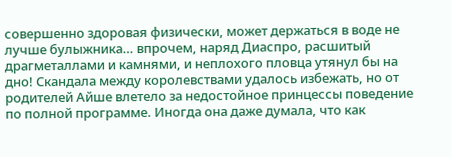совершенно здоровая физически, может держаться в воде не лучше булыжника… впрочем, наряд Диаспро, расшитый драгметаллами и камнями, и неплохого пловца утянул бы на дно! Скандала между королевствами удалось избежать, но от родителей Айше влетело за недостойное принцессы поведение по полной программе. Иногда она даже думала, что как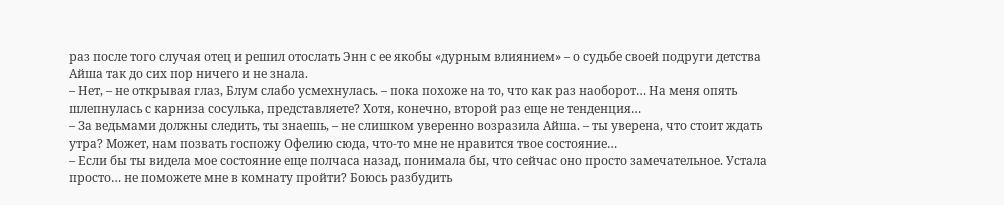раз после того случая отец и решил отослать Энн с ее якобы «дурным влиянием» – о судьбе своей подруги детства Айша так до сих пор ничего и не знала.
– Нет, – не открывая глаз, Блум слабо усмехнулась. – пока похоже на то, что как раз наоборот… На меня опять шлепнулась с карниза сосулька, представляете? Хотя, конечно, второй раз еще не тенденция…
– За ведьмами должны следить, ты знаешь, – не слишком уверенно возразила Айша. – ты уверена, что стоит ждать утра? Может, нам позвать госпожу Офелию сюда, что-то мне не нравится твое состояние…
– Если бы ты видела мое состояние еще полчаса назад, понимала бы, что сейчас оно просто замечательное. Устала просто… не поможете мне в комнату пройти? Боюсь разбудить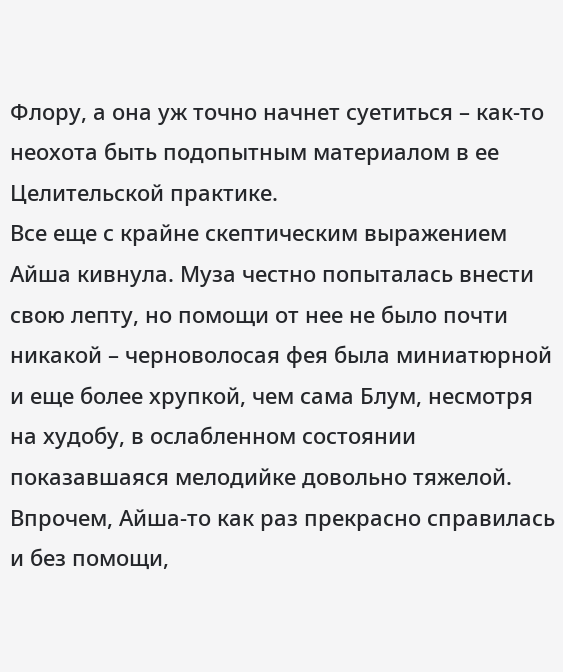Флору, а она уж точно начнет суетиться – как-то неохота быть подопытным материалом в ее Целительской практике.
Все еще с крайне скептическим выражением Айша кивнула. Муза честно попыталась внести свою лепту, но помощи от нее не было почти никакой – черноволосая фея была миниатюрной и еще более хрупкой, чем сама Блум, несмотря на худобу, в ослабленном состоянии показавшаяся мелодийке довольно тяжелой. Впрочем, Айша-то как раз прекрасно справилась и без помощи,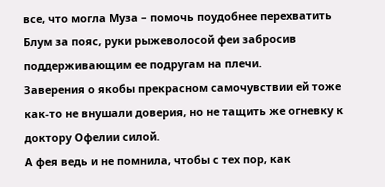все, что могла Муза – помочь поудобнее перехватить Блум за пояс, руки рыжеволосой феи забросив поддерживающим ее подругам на плечи.
Заверения о якобы прекрасном самочувствии ей тоже как-то не внушали доверия, но не тащить же огневку к доктору Офелии силой.
А фея ведь и не помнила, чтобы с тех пор, как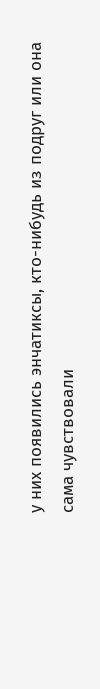у них появились энчатиксы, кто-нибудь из подруг или она сама чувствовали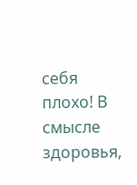себя плохо! В смысле здоровья,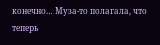конечно… Муза-то полагала, что теперь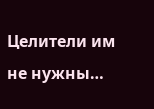Целители им не нужны…